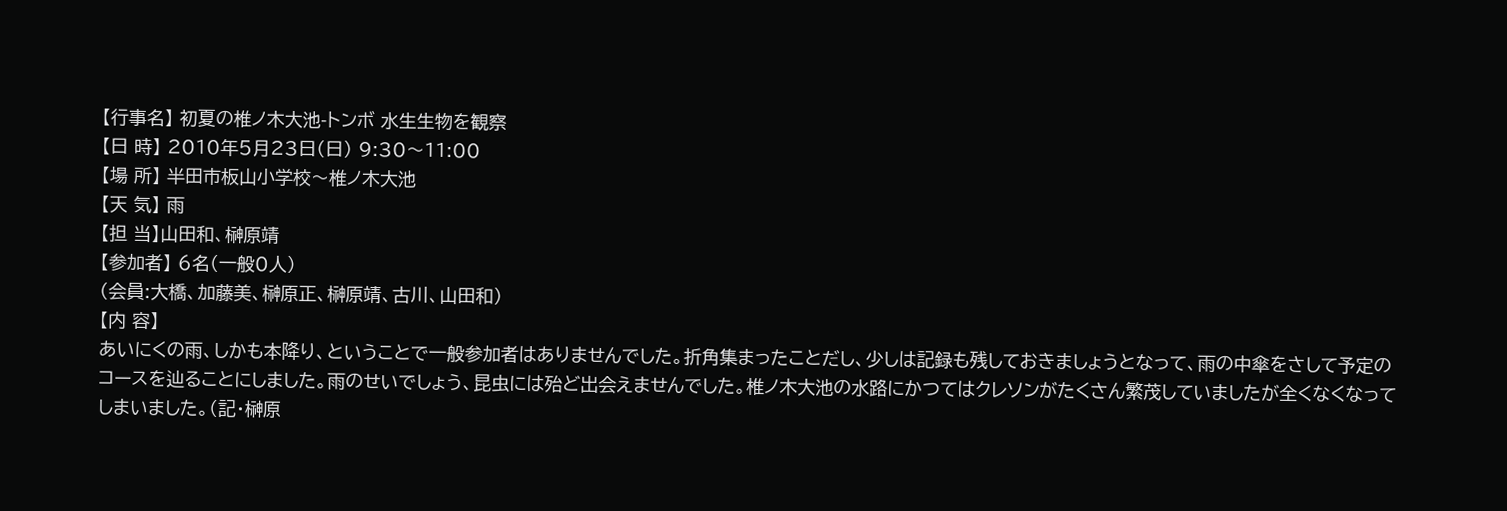【行事名】 初夏の椎ノ木大池-トンボ 水生生物を観察
【日 時】 2010年5月23日(日) 9:30〜11:00
【場 所】 半田市板山小学校〜椎ノ木大池
【天 気】 雨
【担 当】山田和、榊原靖
【参加者】 6名(一般0人)
(会員:大橋、加藤美、榊原正、榊原靖、古川、山田和)
【内 容】
あいにくの雨、しかも本降り、ということで一般参加者はありませんでした。折角集まったことだし、少しは記録も残しておきましょうとなって、雨の中傘をさして予定のコースを辿ることにしました。雨のせいでしょう、昆虫には殆ど出会えませんでした。椎ノ木大池の水路にかつてはクレソンがたくさん繁茂していましたが全くなくなってしまいました。(記・榊原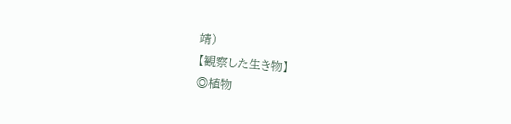靖)
【観察した生き物】
◎植物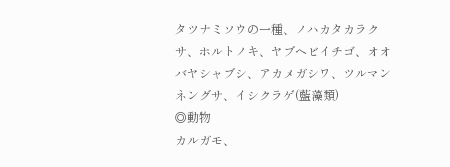タツナミソウの一種、ノハカタカラクサ、ホルトノキ、ヤブヘビイチゴ、オオバヤシャブシ、アカメガシワ、ツルマンネングサ、イシクラゲ(藍藻類)
◎動物
カルガモ、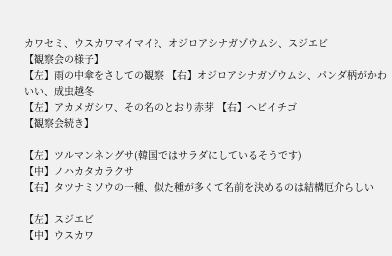カワセミ、ウスカワマイマイ?、オジロアシナガゾウムシ、スジエビ
【観察会の様子】
【左】雨の中傘をさしての観察 【右】オジロアシナガゾウムシ、パンダ柄がかわいい、成虫越冬
【左】アカメガシワ、その名のとおり赤芽 【右】ヘビイチゴ
【観察会続き】

【左】ツルマンネングサ(韓国ではサラダにしているそうです)
【中】ノハカタカラクサ
【右】タツナミソウの一種、似た種が多くて名前を決めるのは結構厄介らしい

【左】スジエビ
【中】ウスカワ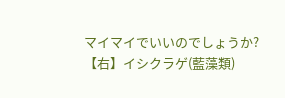マイマイでいいのでしょうか?
【右】イシクラゲ(藍藻類)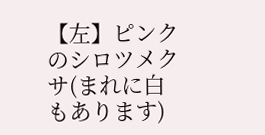【左】ピンクのシロツメクサ(まれに白もあります)